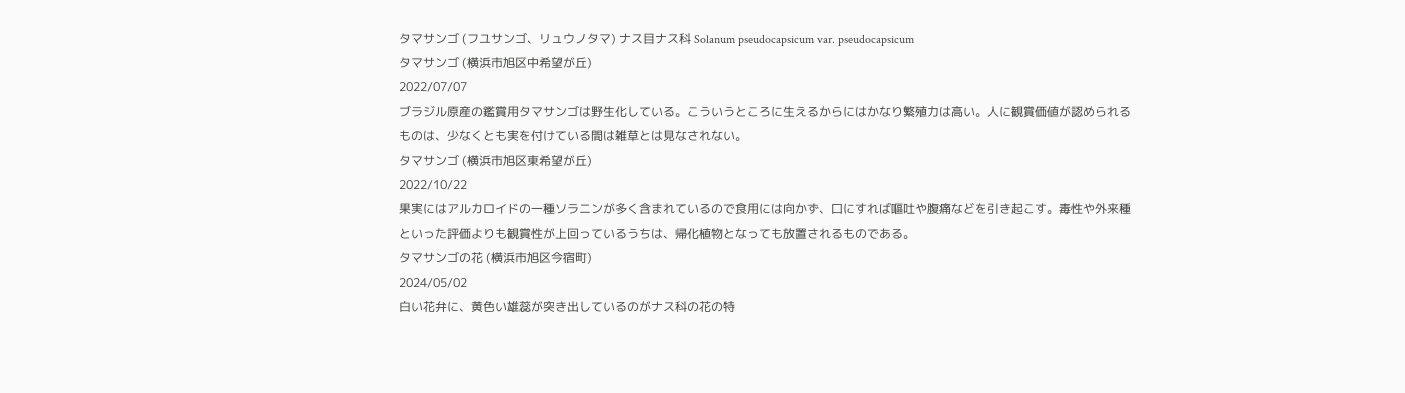タマサンゴ (フユサンゴ、リュウノタマ) ナス目ナス科 Solanum pseudocapsicum var. pseudocapsicum
タマサンゴ (横浜市旭区中希望が丘)
2022/07/07
ブラジル原産の鑑賞用タマサンゴは野生化している。こういうところに生えるからにはかなり繁殖力は高い。人に観賞価値が認められるものは、少なくとも実を付けている間は雑草とは見なされない。
タマサンゴ (横浜市旭区東希望が丘)
2022/10/22
果実にはアルカロイドの一種ソラニンが多く含まれているので食用には向かず、口にすれば嘔吐や腹痛などを引き起こす。毒性や外来種といった評価よりも観賞性が上回っているうちは、帰化植物となっても放置されるものである。
タマサンゴの花 (横浜市旭区今宿町)
2024/05/02
白い花弁に、黄色い雄蕊が突き出しているのがナス科の花の特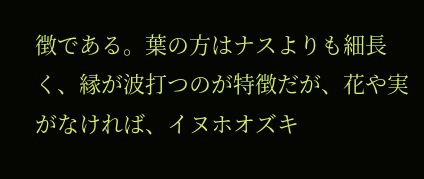徴である。葉の方はナスよりも細長く、縁が波打つのが特徴だが、花や実がなければ、イヌホオズキ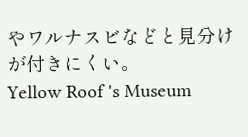やワルナスビなどと見分けが付きにくい。
Yellow Roof 's Museum